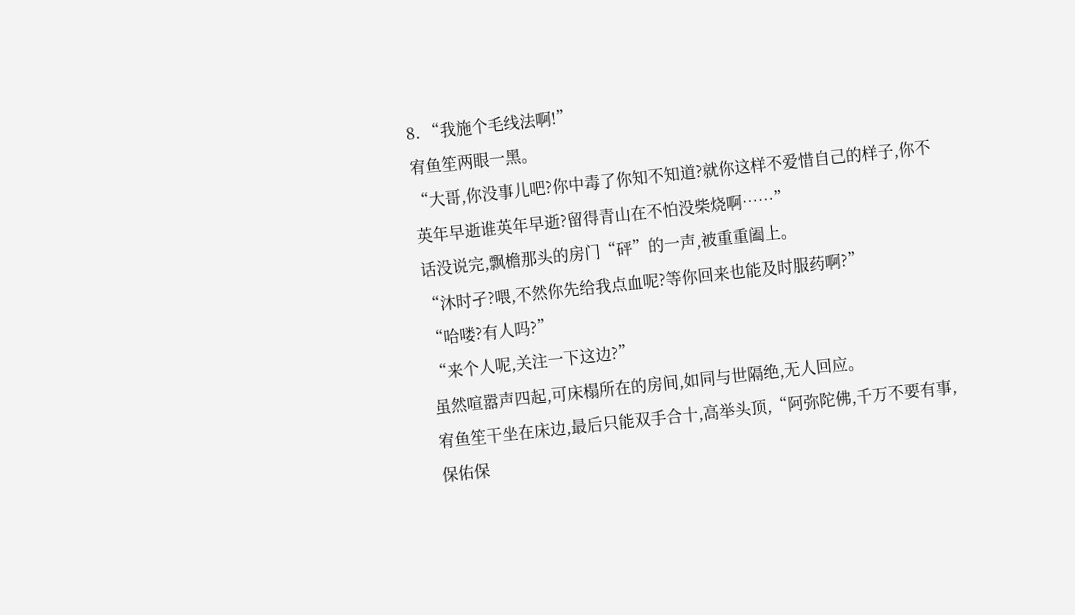8. “我施个毛线法啊!”
宥鱼笙两眼一黑。
“大哥,你没事儿吧?你中毒了你知不知道?就你这样不爱惜自己的样子,你不英年早逝谁英年早逝?留得青山在不怕没柴烧啊……”
话没说完,飘檐那头的房门“砰”的一声,被重重阖上。
“沐时孑?喂,不然你先给我点血呢?等你回来也能及时服药啊?”
“哈喽?有人吗?”
“来个人呢,关注一下这边?”
虽然喧嚣声四起,可床榻所在的房间,如同与世隔绝,无人回应。
宥鱼笙干坐在床边,最后只能双手合十,高举头顶,“阿弥陀佛,千万不要有事,保佑保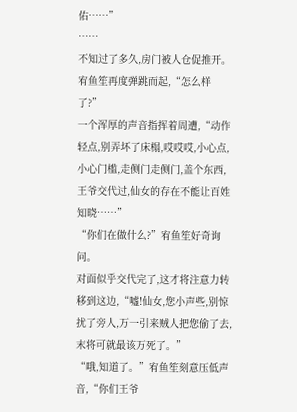佑……”
……
不知过了多久,房门被人仓促推开。
宥鱼笙再度弹跳而起,“怎么样了?”
一个浑厚的声音指挥着周遭,“动作轻点,别弄坏了床榻,哎哎哎,小心点,小心门槛,走侧门走侧门,盖个东西,王爷交代过,仙女的存在不能让百姓知晓……”
“你们在做什么?”宥鱼笙好奇询问。
对面似乎交代完了,这才将注意力转移到这边,“嘘!仙女,您小声些,别惊扰了旁人,万一引来贼人把您偷了去,末将可就最该万死了。”
“哦,知道了。”宥鱼笙刻意压低声音,“你们王爷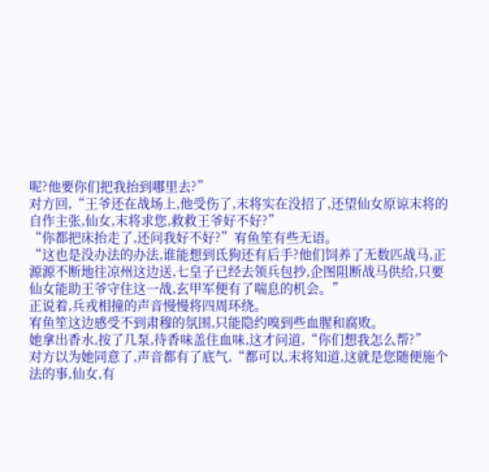呢?他要你们把我抬到哪里去?”
对方回,“王爷还在战场上,他受伤了,末将实在没招了,还望仙女原谅末将的自作主张,仙女,末将求您,救救王爷好不好?”
“你都把床抬走了,还问我好不好?”宥鱼笙有些无语。
“这也是没办法的办法,谁能想到氐狗还有后手?他们饲养了无数匹战马,正源源不断地往凉州这边送,七皇子已经去领兵包抄,企图阻断战马供给,只要仙女能助王爷守住这一战,玄甲军便有了喘息的机会。”
正说着,兵戎相撞的声音慢慢将四周环绕。
宥鱼笙这边感受不到肃穆的氛围,只能隐约嗅到些血腥和腐败。
她拿出香水,按了几泵,待香味盖住血味,这才问道,“你们想我怎么帮?”
对方以为她同意了,声音都有了底气,“都可以,末将知道,这就是您随便施个法的事,仙女,有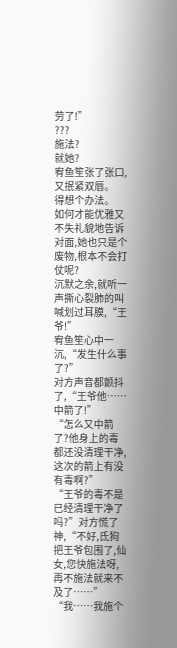劳了!”
???
施法?
就她?
宥鱼笙张了张口,又抿紧双唇。
得想个办法。
如何才能优雅又不失礼貌地告诉对面,她也只是个废物,根本不会打仗呢?
沉默之余,就听一声撕心裂肺的叫喊划过耳膜,“王爷!”
宥鱼笙心中一沉,“发生什么事了?”
对方声音都颤抖了,“王爷他……中箭了!”
“怎么又中箭了?他身上的毒都还没清理干净,这次的箭上有没有毒啊?”
“王爷的毒不是已经清理干净了吗?”对方慌了神,“不好,氐狗把王爷包围了,仙女,您快施法呀,再不施法就来不及了……”
“我……我施个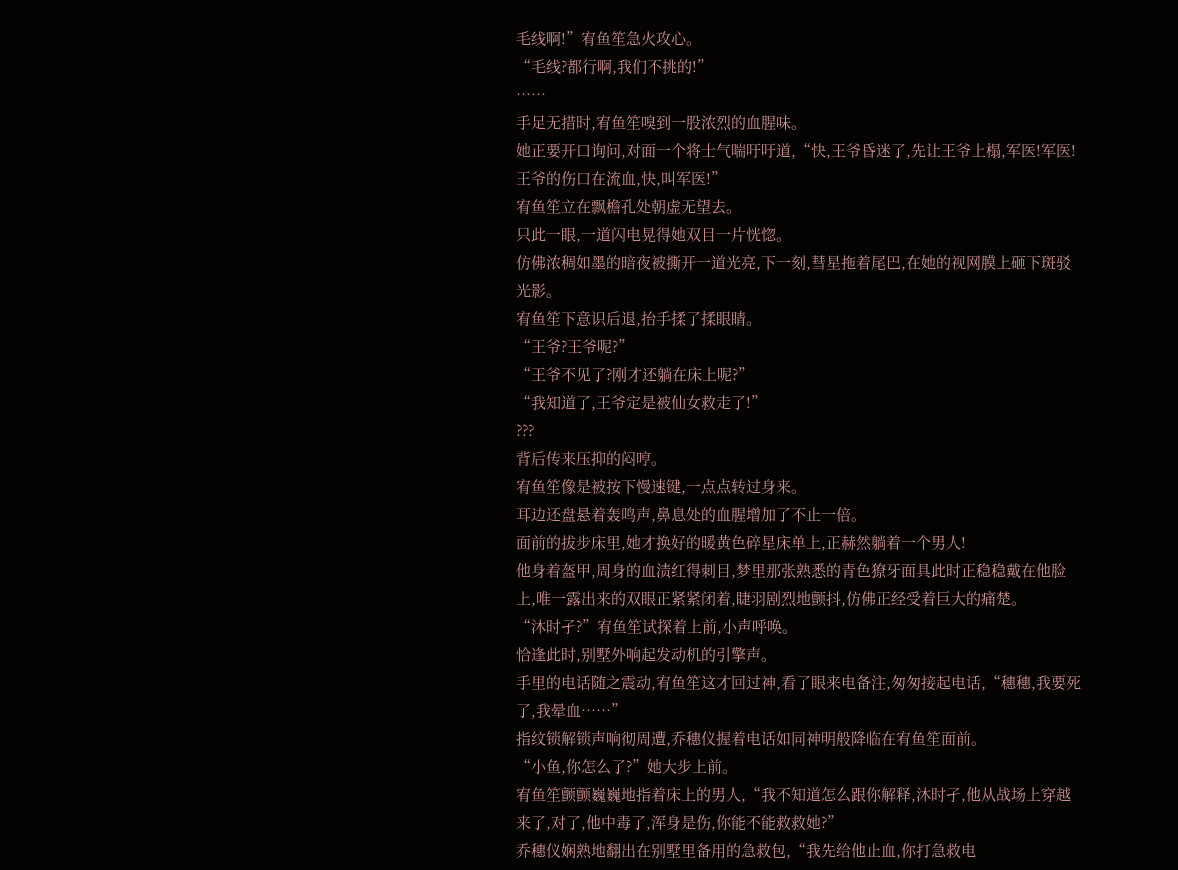毛线啊!”宥鱼笙急火攻心。
“毛线?都行啊,我们不挑的!”
……
手足无措时,宥鱼笙嗅到一股浓烈的血腥味。
她正要开口询问,对面一个将士气喘吁吁道,“快,王爷昏迷了,先让王爷上榻,军医!军医!王爷的伤口在流血,快,叫军医!”
宥鱼笙立在飘檐孔处朝虚无望去。
只此一眼,一道闪电晃得她双目一片恍惚。
仿佛浓稠如墨的暗夜被撕开一道光亮,下一刻,彗星拖着尾巴,在她的视网膜上砸下斑驳光影。
宥鱼笙下意识后退,抬手揉了揉眼睛。
“王爷?王爷呢?”
“王爷不见了?刚才还躺在床上呢?”
“我知道了,王爷定是被仙女救走了!”
???
背后传来压抑的闷哼。
宥鱼笙像是被按下慢速键,一点点转过身来。
耳边还盘悬着轰鸣声,鼻息处的血腥增加了不止一倍。
面前的拔步床里,她才换好的暖黄色碎星床单上,正赫然躺着一个男人!
他身着盔甲,周身的血渍红得刺目,梦里那张熟悉的青色獠牙面具此时正稳稳戴在他脸上,唯一露出来的双眼正紧紧闭着,睫羽剧烈地颤抖,仿佛正经受着巨大的痛楚。
“沐时孑?”宥鱼笙试探着上前,小声呼唤。
恰逢此时,别墅外响起发动机的引擎声。
手里的电话随之震动,宥鱼笙这才回过神,看了眼来电备注,匆匆接起电话,“穗穗,我要死了,我晕血……”
指纹锁解锁声响彻周遭,乔穗仪握着电话如同神明般降临在宥鱼笙面前。
“小鱼,你怎么了?”她大步上前。
宥鱼笙颤颤巍巍地指着床上的男人,“我不知道怎么跟你解释,沐时孑,他从战场上穿越来了,对了,他中毒了,浑身是伤,你能不能救救她?”
乔穗仪娴熟地翻出在别墅里备用的急救包,“我先给他止血,你打急救电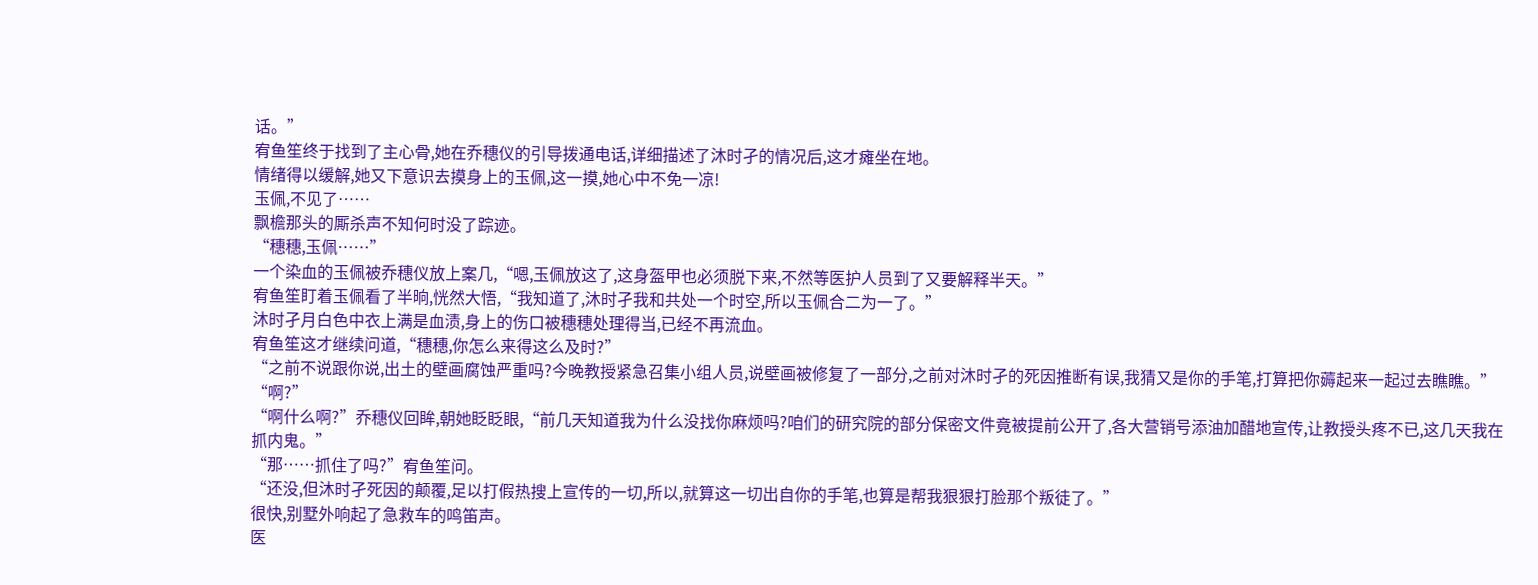话。”
宥鱼笙终于找到了主心骨,她在乔穗仪的引导拨通电话,详细描述了沐时孑的情况后,这才瘫坐在地。
情绪得以缓解,她又下意识去摸身上的玉佩,这一摸,她心中不免一凉!
玉佩,不见了……
飘檐那头的厮杀声不知何时没了踪迹。
“穗穗,玉佩……”
一个染血的玉佩被乔穗仪放上案几,“嗯,玉佩放这了,这身盔甲也必须脱下来,不然等医护人员到了又要解释半天。”
宥鱼笙盯着玉佩看了半晌,恍然大悟,“我知道了,沐时孑我和共处一个时空,所以玉佩合二为一了。”
沐时孑月白色中衣上满是血渍,身上的伤口被穗穗处理得当,已经不再流血。
宥鱼笙这才继续问道,“穗穗,你怎么来得这么及时?”
“之前不说跟你说,出土的壁画腐蚀严重吗?今晚教授紧急召集小组人员,说壁画被修复了一部分,之前对沐时孑的死因推断有误,我猜又是你的手笔,打算把你薅起来一起过去瞧瞧。”
“啊?”
“啊什么啊?”乔穗仪回眸,朝她眨眨眼,“前几天知道我为什么没找你麻烦吗?咱们的研究院的部分保密文件竟被提前公开了,各大营销号添油加醋地宣传,让教授头疼不已,这几天我在抓内鬼。”
“那……抓住了吗?”宥鱼笙问。
“还没,但沐时孑死因的颠覆,足以打假热搜上宣传的一切,所以,就算这一切出自你的手笔,也算是帮我狠狠打脸那个叛徒了。”
很快,别墅外响起了急救车的鸣笛声。
医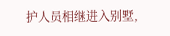护人员相继进入别墅,